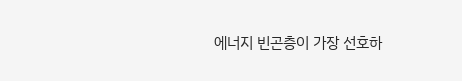에너지 빈곤층이 가장 선호하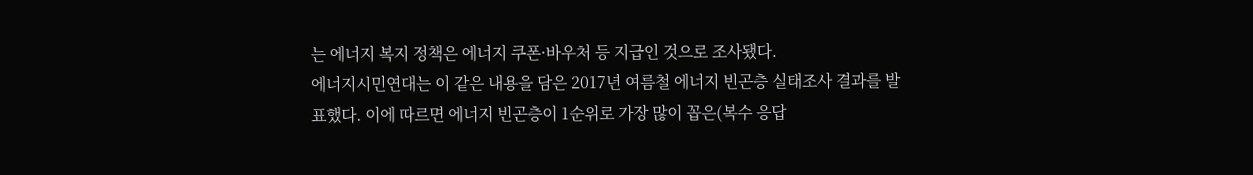는 에너지 복지 정책은 에너지 쿠폰·바우처 등 지급인 것으로 조사됐다.
에너지시민연대는 이 같은 내용을 담은 2017년 여름철 에너지 빈곤층 실태조사 결과를 발표했다. 이에 따르면 에너지 빈곤층이 1순위로 가장 많이 꼽은(복수 응답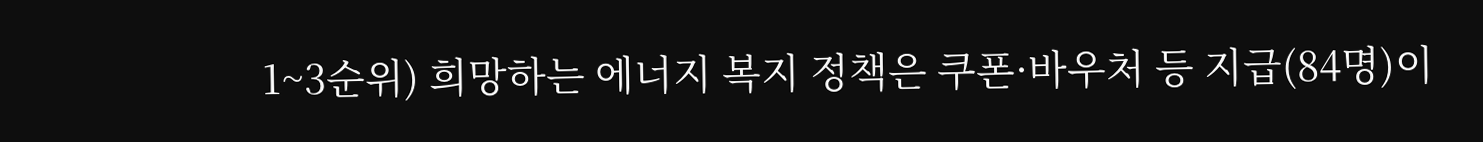1~3순위) 희망하는 에너지 복지 정책은 쿠폰·바우처 등 지급(84명)이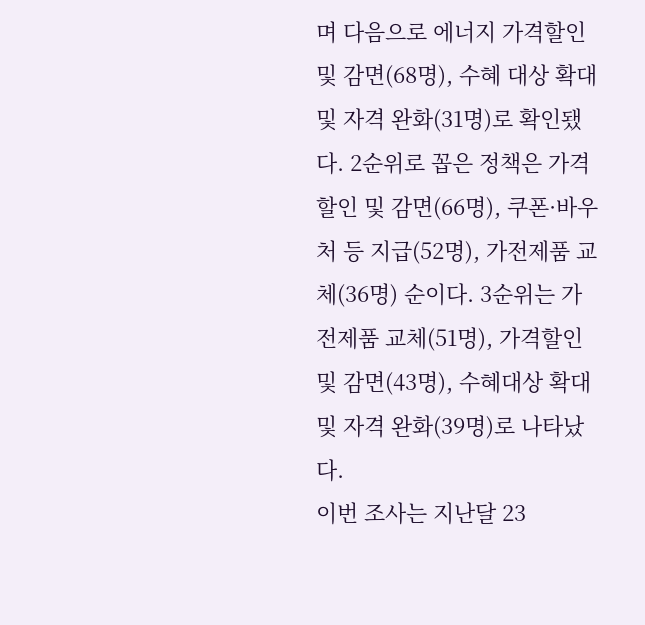며 다음으로 에너지 가격할인 및 감면(68명), 수혜 대상 확대 및 자격 완화(31명)로 확인됐다. 2순위로 꼽은 정책은 가격할인 및 감면(66명), 쿠폰·바우처 등 지급(52명), 가전제품 교체(36명) 순이다. 3순위는 가전제품 교체(51명), 가격할인 및 감면(43명), 수혜대상 확대 및 자격 완화(39명)로 나타났다.
이번 조사는 지난달 23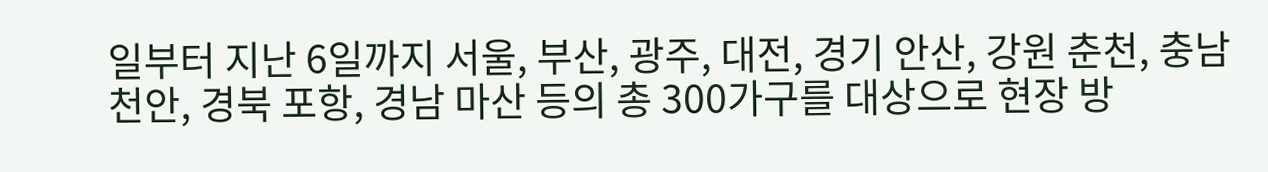일부터 지난 6일까지 서울, 부산, 광주, 대전, 경기 안산, 강원 춘천, 충남 천안, 경북 포항, 경남 마산 등의 총 300가구를 대상으로 현장 방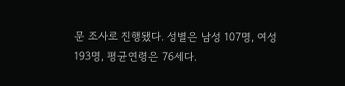문 조사로 진행됐다. 성별은 남성 107명, 여성 193명, 평균연령은 76세다.